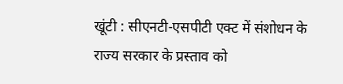खूंटी : सीएनटी-एसपीटी एक्ट में संशोधन के राज्य सरकार के प्रस्ताव को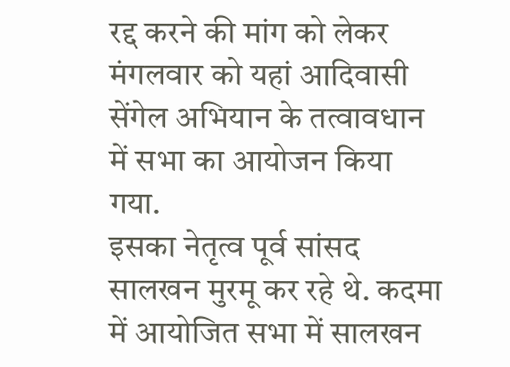रद्द करने की मांग को लेकर मंगलवार को यहां आदिवासी सेंगेल अभियान के तत्वावधान में सभा का आयोजन किया गया.
इसका नेतृत्व पूर्व सांसद सालखन मुरमू कर रहे थे. कदमा में आयोजित सभा में सालखन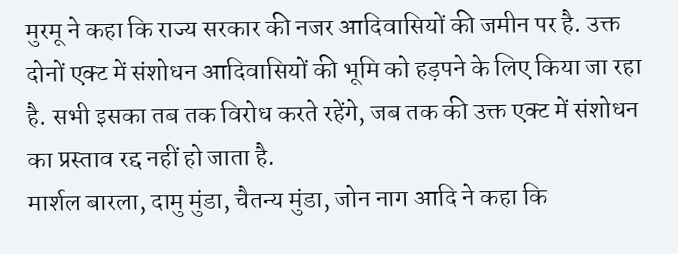मुरमू ने कहा कि राज्य सरकार की नजर आदिवासियों की जमीन पर है. उक्त दोनों एक्ट में संशोधन आदिवासियों की भूमि को हड़पने के लिए किया जा रहा है. सभी इसका तब तक विरोध करते रहेंगे, जब तक की उक्त एक्ट में संशोधन का प्रस्ताव रद्द नहीं हो जाता है.
मार्शल बारला, दामु मुंडा, चैतन्य मुंडा, जोन नाग आदि ने कहा कि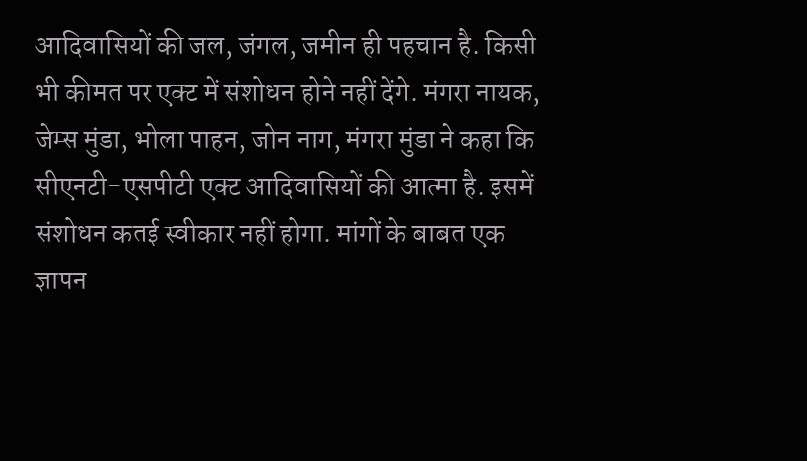आदिवासियों की जल, जंगल, जमीन ही पहचान है. किसी भी कीमत पर एक्ट में संशोधन होने नहीं देंगे. मंगरा नायक, जेम्स मुंडा, भोला पाहन, जोन नाग, मंगरा मुंडा ने कहा कि सीएनटी-एसपीटी एक्ट आदिवासियों की आत्मा है. इसमें संशोधन कतई स्वीकार नहीं होगा. मांगों के बाबत एक ज्ञापन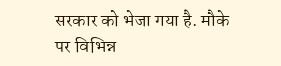सरकार को भेजा गया है. मौके पर विभिन्न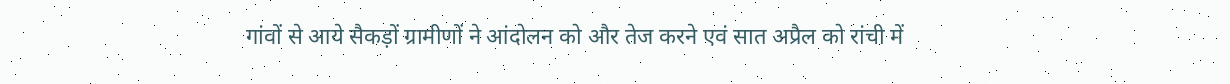गांवों से आये सैकड़ों ग्रामीणों ने आंदोलन को और तेज करने एवं सात अप्रैल को रांची में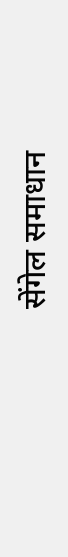सेंगेल समाधान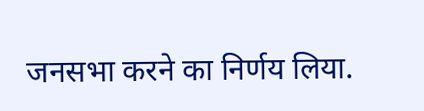जनसभा करने का निर्णय लिया.